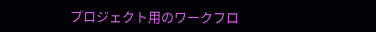プロジェクト用のワークフロ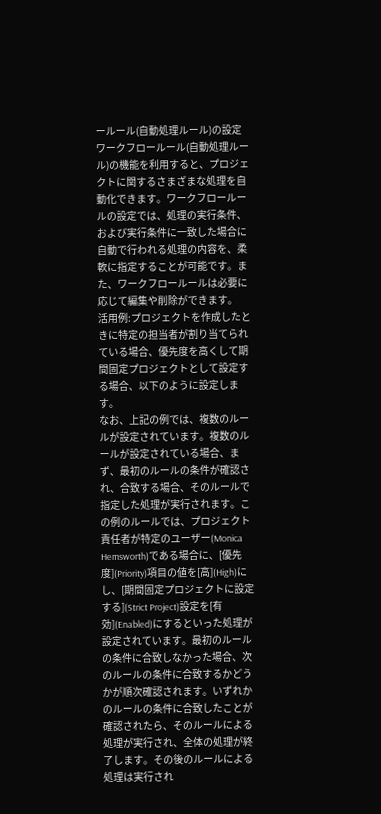ールール(自動処理ルール)の設定
ワークフロールール(自動処理ルール)の機能を利用すると、プロジェクトに関するさまざまな処理を自動化できます。ワークフロールールの設定では、処理の実行条件、および実行条件に一致した場合に自動で行われる処理の内容を、柔軟に指定することが可能です。また、ワークフロールールは必要に応じて編集や削除ができます。
活用例:プロジェクトを作成したときに特定の担当者が割り当てられている場合、優先度を高くして期間固定プロジェクトとして設定する場合、以下のように設定します。
なお、上記の例では、複数のルールが設定されています。複数のルールが設定されている場合、まず、最初のルールの条件が確認され、合致する場合、そのルールで指定した処理が実行されます。この例のルールでは、プロジェクト責任者が特定のユーザー(Monica Hemsworth)である場合に、[優先度](Priority)項目の値を[高](High)にし、[期間固定プロジェクトに設定する](Strict Project)設定を[有効](Enabled)にするといった処理が設定されています。最初のルールの条件に合致しなかった場合、次のルールの条件に合致するかどうかが順次確認されます。いずれかのルールの条件に合致したことが確認されたら、そのルールによる処理が実行され、全体の処理が終了します。その後のルールによる処理は実行され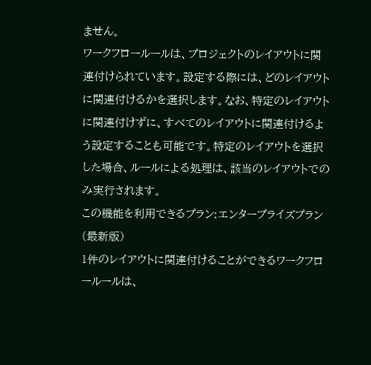ません。
ワークフロールールは、プロジェクトのレイアウトに関連付けられています。設定する際には、どのレイアウトに関連付けるかを選択します。なお、特定のレイアウトに関連付けずに、すべてのレイアウトに関連付けるよう設定することも可能です。特定のレイアウトを選択した場合、ルールによる処理は、該当のレイアウトでのみ実行されます。
この機能を利用できるプラン:エンタープライズプラン(最新版)
1件のレイアウトに関連付けることができるワークフロールールは、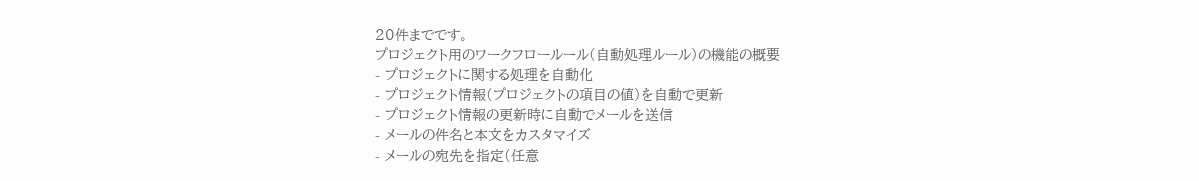20件までです。
プロジェクト用のワークフロールール(自動処理ルール)の機能の概要
- プロジェクトに関する処理を自動化
- プロジェクト情報(プロジェクトの項目の値)を自動で更新
- プロジェクト情報の更新時に自動でメールを送信
- メールの件名と本文をカスタマイズ
- メールの宛先を指定(任意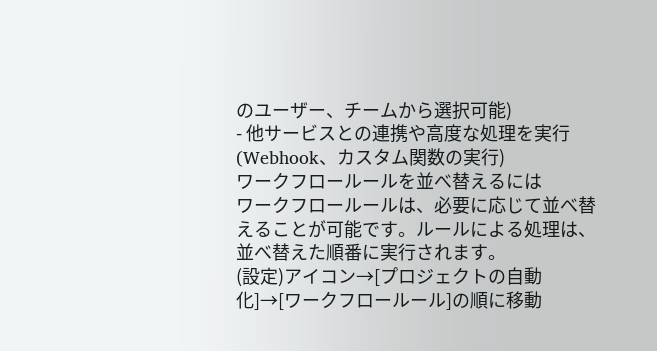のユーザー、チームから選択可能)
- 他サービスとの連携や高度な処理を実行(Webhook、カスタム関数の実行)
ワークフロールールを並べ替えるには
ワークフロールールは、必要に応じて並べ替えることが可能です。ルールによる処理は、並べ替えた順番に実行されます。
(設定)アイコン→[プロジェクトの自動化]→[ワークフロールール]の順に移動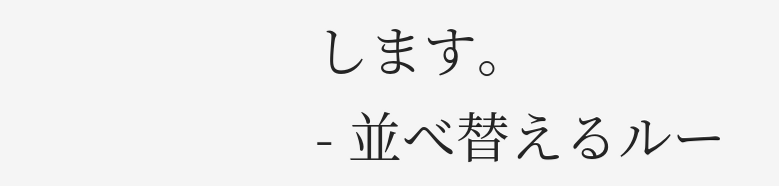します。
- 並べ替えるルー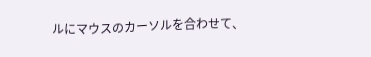ルにマウスのカーソルを合わせて、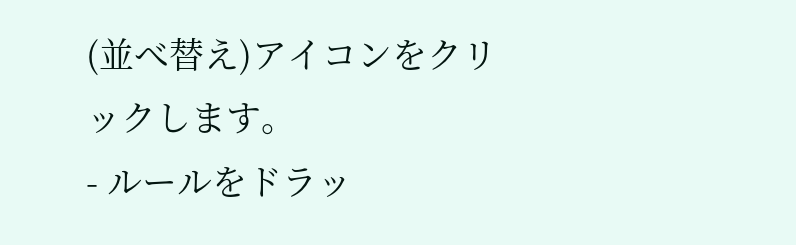(並べ替え)アイコンをクリックします。
- ルールをドラッ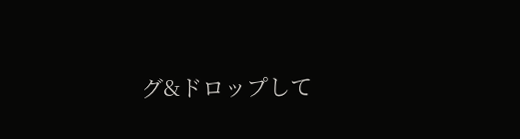グ&ドロップして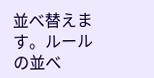並べ替えます。ルールの並べ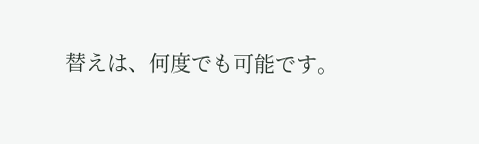替えは、何度でも可能です。